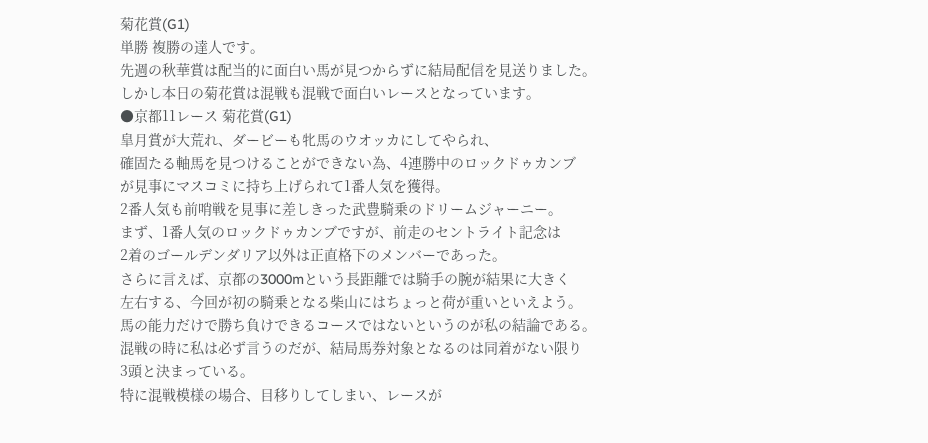菊花賞(G1)
単勝 複勝の達人です。
先週の秋華賞は配当的に面白い馬が見つからずに結局配信を見送りました。
しかし本日の菊花賞は混戦も混戦で面白いレースとなっています。
●京都11レース 菊花賞(G1)
皐月賞が大荒れ、ダービーも牝馬のウオッカにしてやられ、
確固たる軸馬を見つけることができない為、4連勝中のロックドゥカンブ
が見事にマスコミに持ち上げられて1番人気を獲得。
2番人気も前哨戦を見事に差しきった武豊騎乗のドリームジャーニー。
まず、1番人気のロックドゥカンブですが、前走のセントライト記念は
2着のゴールデンダリア以外は正直格下のメンバーであった。
さらに言えば、京都の3000mという長距離では騎手の腕が結果に大きく
左右する、今回が初の騎乗となる柴山にはちょっと荷が重いといえよう。
馬の能力だけで勝ち負けできるコースではないというのが私の結論である。
混戦の時に私は必ず言うのだが、結局馬券対象となるのは同着がない限り
3頭と決まっている。
特に混戦模様の場合、目移りしてしまい、レースが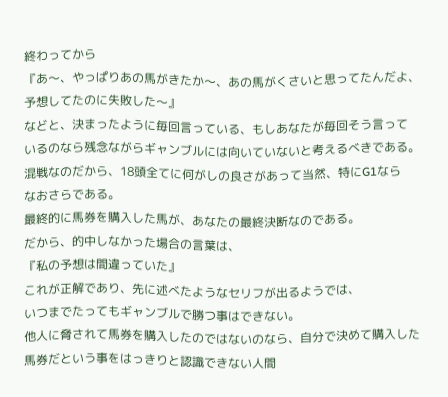終わってから
『あ〜、やっぱりあの馬がきたか〜、あの馬がくさいと思ってたんだよ、
予想してたのに失敗した〜』
などと、決まったように毎回言っている、もしあなたが毎回そう言って
いるのなら残念ながらギャンブルには向いていないと考えるべきである。
混戦なのだから、18頭全てに何がしの良さがあって当然、特にG1なら
なおさらである。
最終的に馬券を購入した馬が、あなたの最終決断なのである。
だから、的中しなかった場合の言葉は、
『私の予想は間違っていた』
これが正解であり、先に述べたようなセリフが出るようでは、
いつまでたってもギャンブルで勝つ事はできない。
他人に脅されて馬券を購入したのではないのなら、自分で決めて購入した
馬券だという事をはっきりと認識できない人間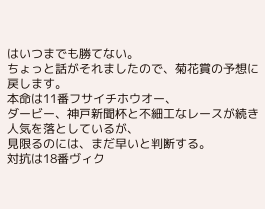はいつまでも勝てない。
ちょっと話がそれましたので、菊花賞の予想に戻します。
本命は11番フサイチホウオー、
ダービー、神戸新聞杯と不細工なレースが続き人気を落としているが、
見限るのには、まだ早いと判断する。
対抗は18番ヴィク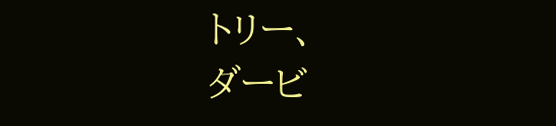トリー、
ダービ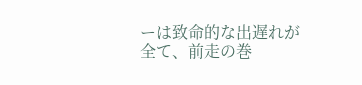ーは致命的な出遅れが全て、前走の巻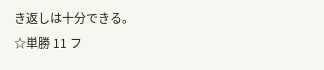き返しは十分できる。
☆単勝 11 フ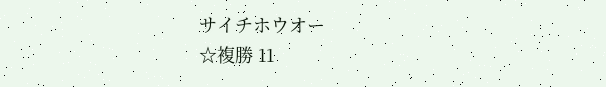サイチホウオー
☆複勝 11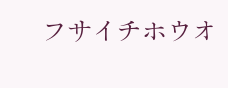フサイチホウオ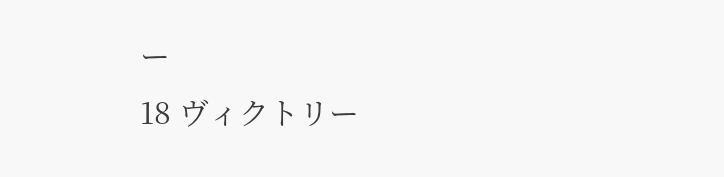ー
18 ヴィクトリー